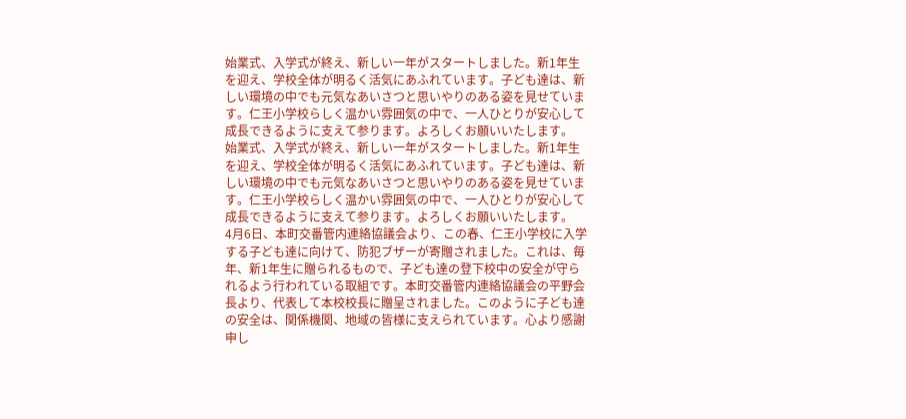始業式、入学式が終え、新しい一年がスタートしました。新1年生を迎え、学校全体が明るく活気にあふれています。子ども達は、新しい環境の中でも元気なあいさつと思いやりのある姿を見せています。仁王小学校らしく温かい雰囲気の中で、一人ひとりが安心して成長できるように支えて参ります。よろしくお願いいたします。
始業式、入学式が終え、新しい一年がスタートしました。新1年生を迎え、学校全体が明るく活気にあふれています。子ども達は、新しい環境の中でも元気なあいさつと思いやりのある姿を見せています。仁王小学校らしく温かい雰囲気の中で、一人ひとりが安心して成長できるように支えて参ります。よろしくお願いいたします。
4月6日、本町交番管内連絡協議会より、この春、仁王小学校に入学する子ども達に向けて、防犯ブザーが寄贈されました。これは、毎年、新1年生に贈られるもので、子ども達の登下校中の安全が守られるよう行われている取組です。本町交番管内連絡協議会の平野会長より、代表して本校校長に贈呈されました。このように子ども達の安全は、関係機関、地域の皆様に支えられています。心より感謝申し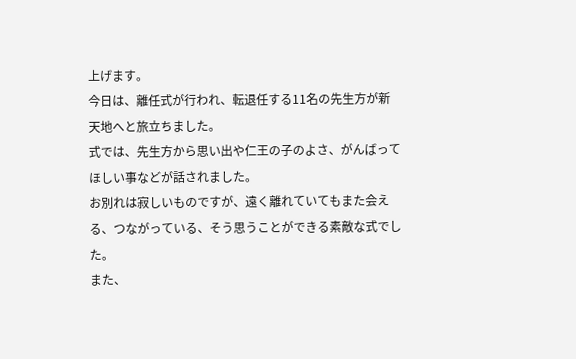上げます。
今日は、離任式が行われ、転退任する11名の先生方が新天地へと旅立ちました。
式では、先生方から思い出や仁王の子のよさ、がんばってほしい事などが話されました。
お別れは寂しいものですが、遠く離れていてもまた会える、つながっている、そう思うことができる素敵な式でした。
また、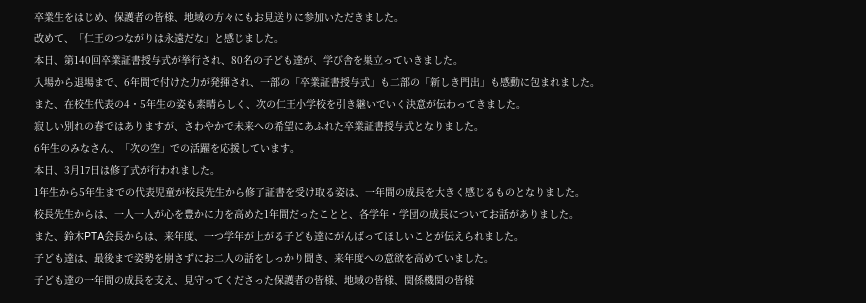卒業生をはじめ、保護者の皆様、地域の方々にもお見送りに参加いただきました。
改めて、「仁王のつながりは永遠だな」と感じました。
本日、第140回卒業証書授与式が挙行され、80名の子ども達が、学び舎を巣立っていきました。
入場から退場まで、6年間で付けた力が発揮され、一部の「卒業証書授与式」も二部の「新しき門出」も感動に包まれました。
また、在校生代表の4・5年生の姿も素晴らしく、次の仁王小学校を引き継いでいく決意が伝わってきました。
寂しい別れの春ではありますが、さわやかで未来への希望にあふれた卒業証書授与式となりました。
6年生のみなさん、「次の空」での活躍を応援しています。
本日、3月17日は修了式が行われました。
1年生から5年生までの代表児童が校長先生から修了証書を受け取る姿は、一年間の成長を大きく感じるものとなりました。
校長先生からは、一人一人が心を豊かに力を高めた1年間だったことと、各学年・学団の成長についてお話がありました。
また、鈴木PTA会長からは、来年度、一つ学年が上がる子ども達にがんばってほしいことが伝えられました。
子ども達は、最後まで姿勢を崩さずにお二人の話をしっかり聞き、来年度への意欲を高めていました。
子ども達の一年間の成長を支え、見守ってくださった保護者の皆様、地域の皆様、関係機関の皆様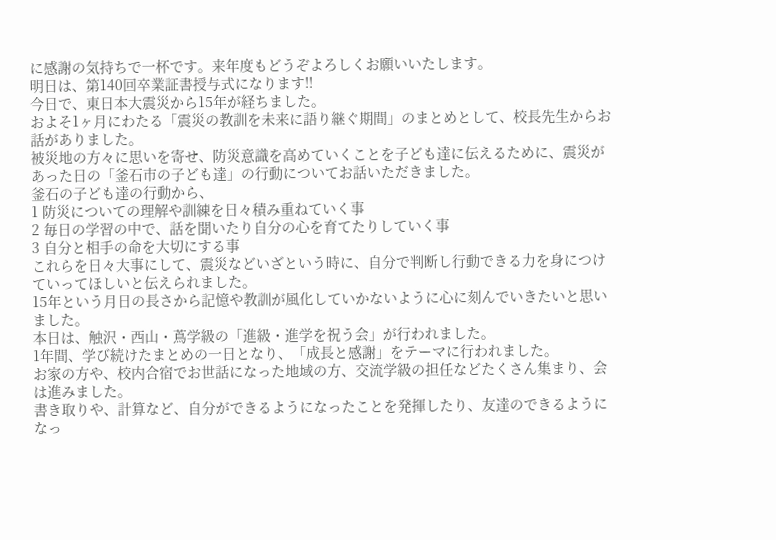に感謝の気持ちで一杯です。来年度もどうぞよろしくお願いいたします。
明日は、第140回卒業証書授与式になります!!
今日で、東日本大震災から15年が経ちました。
およそ1ヶ月にわたる「震災の教訓を未来に語り継ぐ期間」のまとめとして、校長先生からお話がありました。
被災地の方々に思いを寄せ、防災意識を高めていくことを子ども達に伝えるために、震災があった日の「釜石市の子ども達」の行動についてお話いただきました。
釜石の子ども達の行動から、
1 防災についての理解や訓練を日々積み重ねていく事
2 毎日の学習の中で、話を聞いたり自分の心を育てたりしていく事
3 自分と相手の命を大切にする事
これらを日々大事にして、震災などいざという時に、自分で判断し行動できる力を身につけていってほしいと伝えられました。
15年という月日の長さから記憶や教訓が風化していかないように心に刻んでいきたいと思いました。
本日は、触沢・西山・蔦学級の「進級・進学を祝う会」が行われました。
1年間、学び続けたまとめの一日となり、「成長と感謝」をテーマに行われました。
お家の方や、校内合宿でお世話になった地域の方、交流学級の担任などたくさん集まり、会は進みました。
書き取りや、計算など、自分ができるようになったことを発揮したり、友達のできるようになっ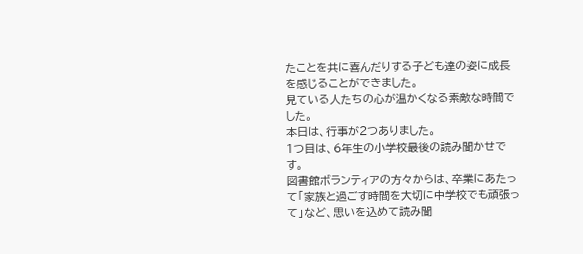たことを共に喜んだりする子ども達の姿に成長を感じることができました。
見ている人たちの心が温かくなる素敵な時間でした。
本日は、行事が2つありました。
1つ目は、6年生の小学校最後の読み聞かせです。
図書館ボランティアの方々からは、卒業にあたって「家族と過ごす時間を大切に中学校でも頑張って」など、思いを込めて読み聞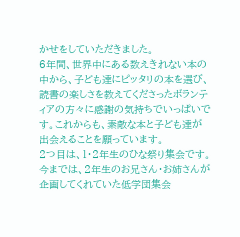かせをしていただきました。
6年間、世界中にある数えきれない本の中から、子ども達にピッタリの本を選び、読書の楽しさを教えてくださったボランティアの方々に感謝の気持ちでいっぱいです。これからも、素敵な本と子ども達が出会えることを願っています。
2つ目は、1・2年生のひな祭り集会です。
今までは、2年生のお兄さん・お姉さんが企画してくれていた低学団集会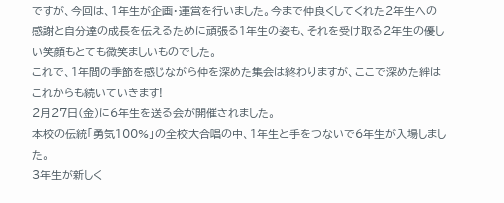ですが、今回は、1年生が企画・運営を行いました。今まで仲良くしてくれた2年生への感謝と自分達の成長を伝えるために頑張る1年生の姿も、それを受け取る2年生の優しい笑顔もとても微笑ましいものでした。
これで、1年間の季節を感じながら仲を深めた集会は終わりますが、ここで深めた絆はこれからも続いていきます!
2月27日(金)に6年生を送る会が開催されました。
本校の伝統「勇気100%」の全校大合唱の中、1年生と手をつないで6年生が入場しました。
3年生が新しく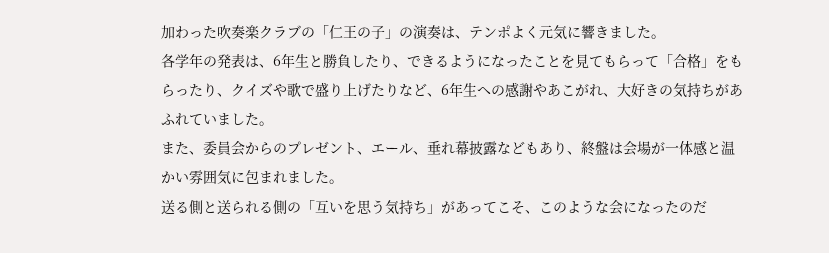加わった吹奏楽クラブの「仁王の子」の演奏は、テンポよく元気に響きました。
各学年の発表は、6年生と勝負したり、できるようになったことを見てもらって「合格」をもらったり、クイズや歌で盛り上げたりなど、6年生への感謝やあこがれ、大好きの気持ちがあふれていました。
また、委員会からのプレゼント、エール、垂れ幕披露などもあり、終盤は会場が一体感と温かい雰囲気に包まれました。
送る側と送られる側の「互いを思う気持ち」があってこそ、このような会になったのだ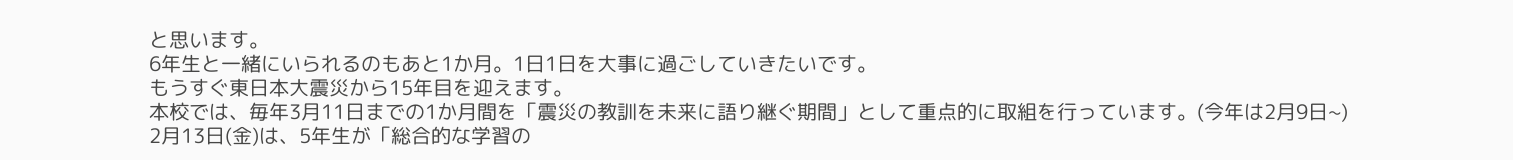と思います。
6年生と一緒にいられるのもあと1か月。1日1日を大事に過ごしていきたいです。
もうすぐ東日本大震災から15年目を迎えます。
本校では、毎年3月11日までの1か月間を「震災の教訓を未来に語り継ぐ期間」として重点的に取組を行っています。(今年は2月9日~)
2月13日(金)は、5年生が「総合的な学習の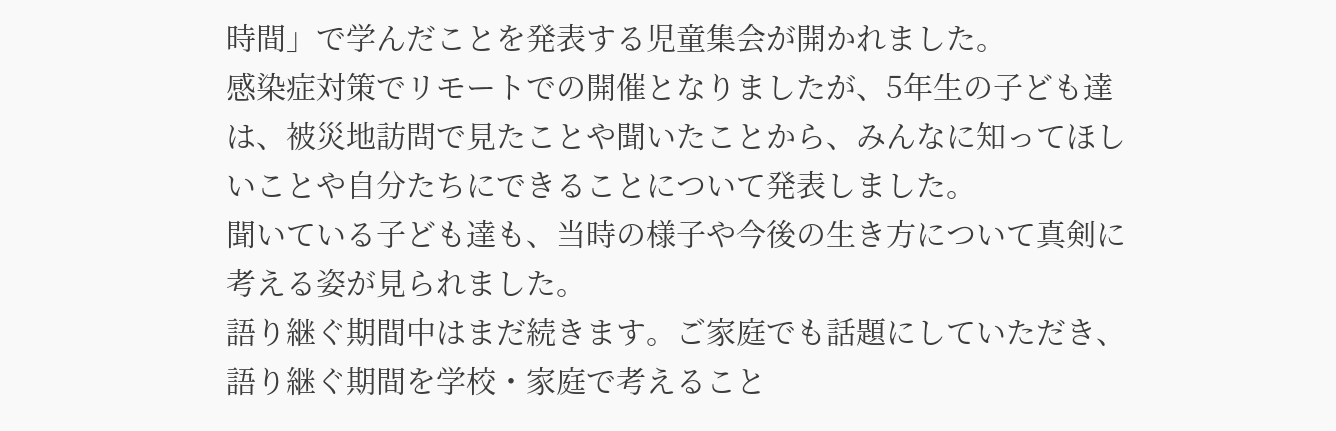時間」で学んだことを発表する児童集会が開かれました。
感染症対策でリモートでの開催となりましたが、5年生の子ども達は、被災地訪問で見たことや聞いたことから、みんなに知ってほしいことや自分たちにできることについて発表しました。
聞いている子ども達も、当時の様子や今後の生き方について真剣に考える姿が見られました。
語り継ぐ期間中はまだ続きます。ご家庭でも話題にしていただき、語り継ぐ期間を学校・家庭で考えること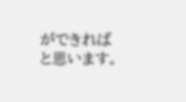ができればと思います。